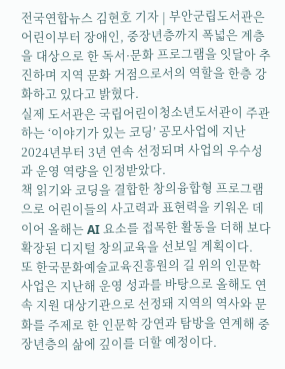전국연합뉴스 김현호 기자 | 부안군립도서관은 어린이부터 장애인, 중장년층까지 폭넓은 계층을 대상으로 한 독서·문화 프로그램을 잇달아 추진하며 지역 문화 거점으로서의 역할을 한층 강화하고 있다고 밝혔다.
실제 도서관은 국립어린이청소년도서관이 주관하는 ‘이야기가 있는 코딩’ 공모사업에 지난 2024년부터 3년 연속 선정되며 사업의 우수성과 운영 역량을 인정받았다.
책 읽기와 코딩을 결합한 창의융합형 프로그램으로 어린이들의 사고력과 표현력을 키워온 데 이어 올해는 AI 요소를 접목한 활동을 더해 보다 확장된 디지털 창의교육을 선보일 계획이다.
또 한국문화예술교육진흥원의 길 위의 인문학 사업은 지난해 운영 성과를 바탕으로 올해도 연속 지원 대상기관으로 선정돼 지역의 역사와 문화를 주제로 한 인문학 강연과 탐방을 연계해 중장년층의 삶에 깊이를 더할 예정이다.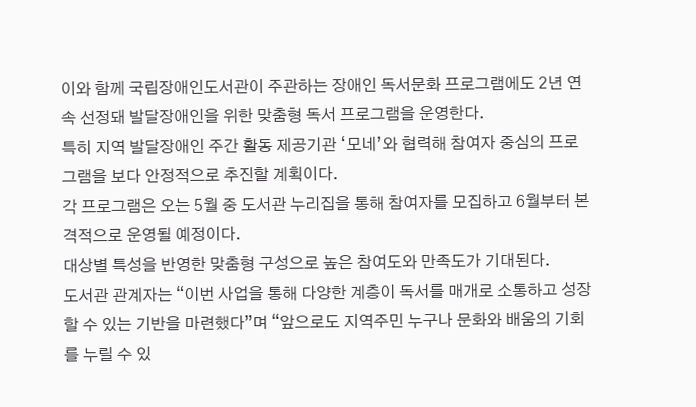이와 함께 국립장애인도서관이 주관하는 장애인 독서문화 프로그램에도 2년 연속 선정돼 발달장애인을 위한 맞춤형 독서 프로그램을 운영한다.
특히 지역 발달장애인 주간 활동 제공기관 ‘모네’와 협력해 참여자 중심의 프로그램을 보다 안정적으로 추진할 계획이다.
각 프로그램은 오는 5월 중 도서관 누리집을 통해 참여자를 모집하고 6월부터 본격적으로 운영될 예정이다.
대상별 특성을 반영한 맞춤형 구성으로 높은 참여도와 만족도가 기대된다.
도서관 관계자는 “이번 사업을 통해 다양한 계층이 독서를 매개로 소통하고 성장할 수 있는 기반을 마련했다”며 “앞으로도 지역주민 누구나 문화와 배움의 기회를 누릴 수 있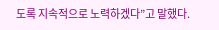도록 지속적으로 노력하겠다”고 말했다.